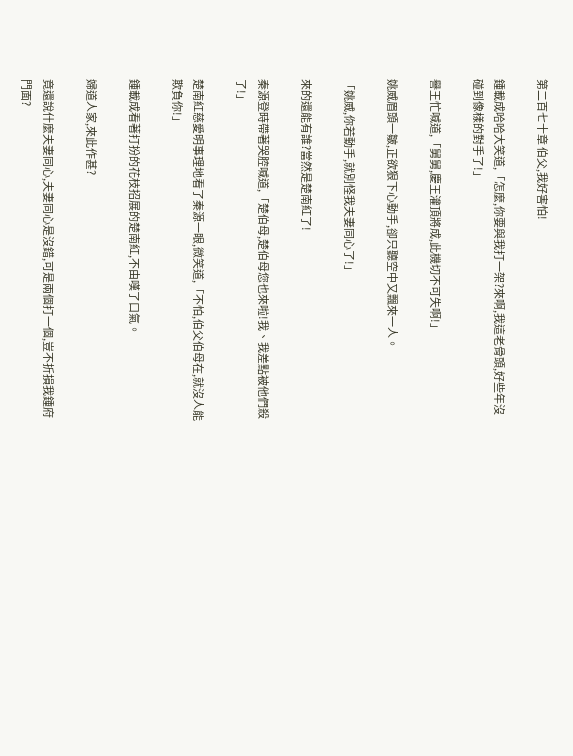第二百七十章 伯父,我好害怕!

鍾載成哈哈大笑道,「怎麼,你要與我打一架?來啊,我這老骨頭,好些年沒碰到像樣的對手了!」

譽王忙喊道,「舅舅,慶王灌頂將成,此機切不可失啊!」

姚威眉頭一皺,正欲狠下心動手,卻只聽空中又飄來一人。

「姚威,你若動手,就別怪我夫妻同心了!」

來的還能有誰?當然是楚南紅了!

秦源登時帶著哭腔喊道,「楚伯母,楚伯母您也來啦!我、我差點被他們殺了!」

楚南紅慈愛明事理地看了秦源一眼,微笑道,「不怕,伯父伯母在,就沒人能欺負你!」

鍾載成看著打扮的花枝招展的楚南紅,不由嘆了口氣。

婦道人家,來此作甚?

竟還說什麼夫妻同心,夫妻同心是沒錯,可是兩個打一個,豈不折損我鍾府門面?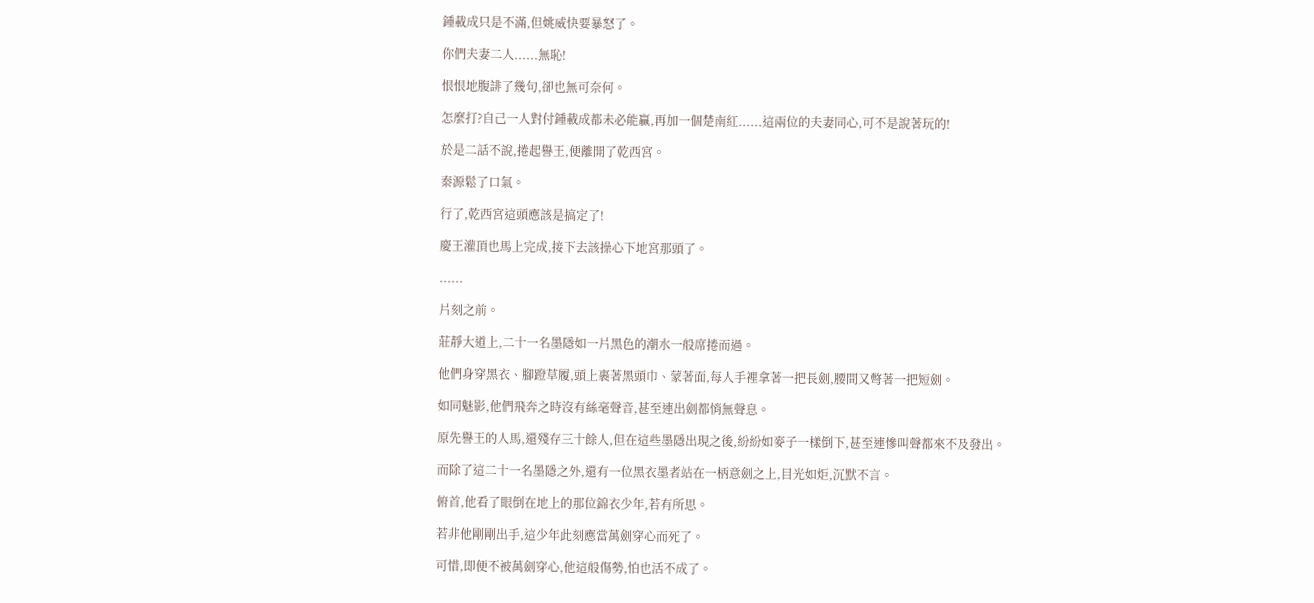鍾載成只是不滿,但姚威快要暴怒了。

你們夫妻二人......無恥!

恨恨地腹誹了幾句,卻也無可奈何。

怎麼打?自己一人對付鍾載成都未必能贏,再加一個楚南紅......這兩位的夫妻同心,可不是說著玩的!

於是二話不說,捲起譽王,便離開了乾西宮。

秦源鬆了口氣。

行了,乾西宮這頭應該是搞定了!

慶王灌頂也馬上完成,接下去該操心下地宮那頭了。

......

片刻之前。

莊靜大道上,二十一名墨隱如一片黑色的潮水一般席捲而過。

他們身穿黑衣、腳蹬草履,頭上裹著黑頭巾、蒙著面,每人手裡拿著一把長劍,腰間又彆著一把短劍。

如同魅影,他們飛奔之時沒有絲毫聲音,甚至連出劍都悄無聲息。

原先譽王的人馬,還殘存三十餘人,但在這些墨隱出現之後,紛紛如麥子一樣倒下,甚至連慘叫聲都來不及發出。

而除了這二十一名墨隱之外,還有一位黑衣墨者站在一柄意劍之上,目光如炬,沉默不言。

俯首,他看了眼倒在地上的那位錦衣少年,若有所思。

若非他剛剛出手,這少年此刻應當萬劍穿心而死了。

可惜,即便不被萬劍穿心,他這般傷勢,怕也活不成了。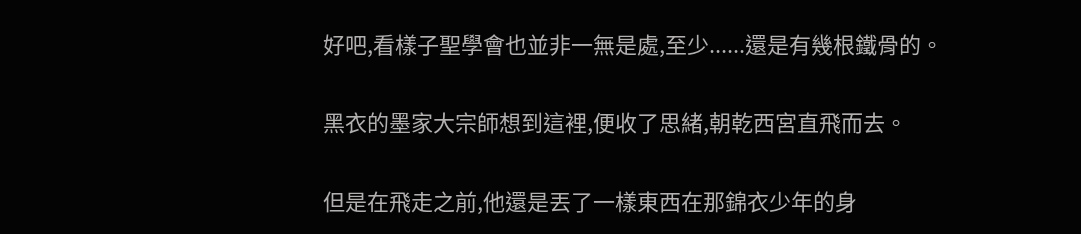好吧,看樣子聖學會也並非一無是處,至少......還是有幾根鐵骨的。

黑衣的墨家大宗師想到這裡,便收了思緒,朝乾西宮直飛而去。

但是在飛走之前,他還是丟了一樣東西在那錦衣少年的身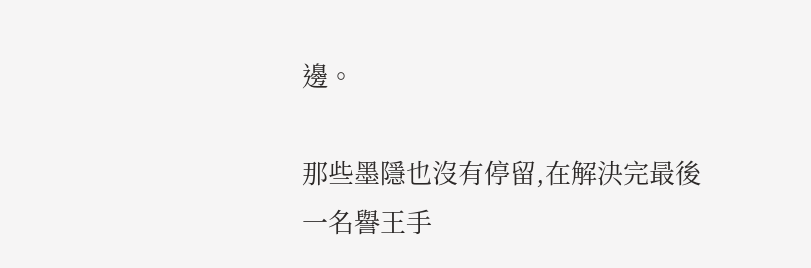邊。

那些墨隱也沒有停留,在解決完最後一名譽王手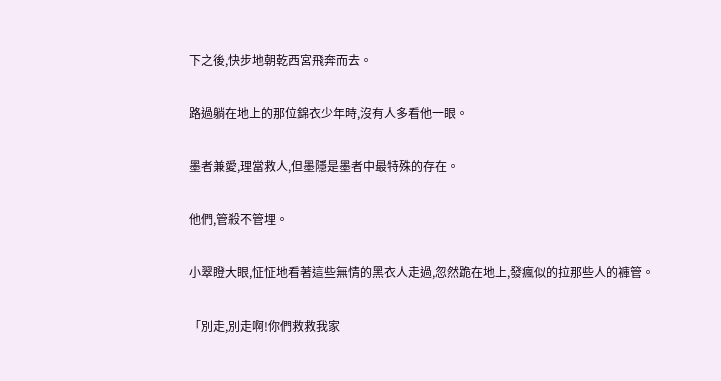下之後,快步地朝乾西宮飛奔而去。

路過躺在地上的那位錦衣少年時,沒有人多看他一眼。

墨者兼愛,理當救人,但墨隱是墨者中最特殊的存在。

他們,管殺不管埋。

小翠瞪大眼,怔怔地看著這些無情的黑衣人走過,忽然跪在地上,發瘋似的拉那些人的褲管。

「別走,別走啊!你們救救我家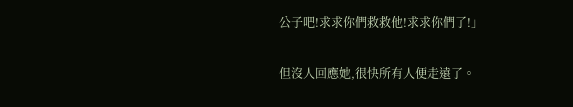公子吧!求求你們救救他!求求你們了!」

但沒人回應她,很快所有人便走遠了。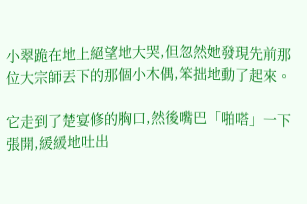小翠跪在地上絕望地大哭,但忽然她發現先前那位大宗師丟下的那個小木偶,笨拙地動了起來。

它走到了楚宴修的胸口,然後嘴巴「啪嗒」一下張開,緩緩地吐出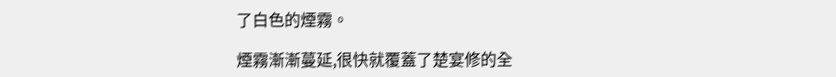了白色的煙霧。

煙霧漸漸蔓延,很快就覆蓋了楚宴修的全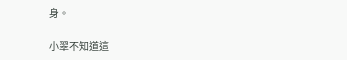身。

小翠不知道這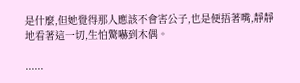是什麼,但她覺得那人應該不會害公子,也是便捂著嘴,靜靜地看著這一切,生怕驚嚇到木偶。

......